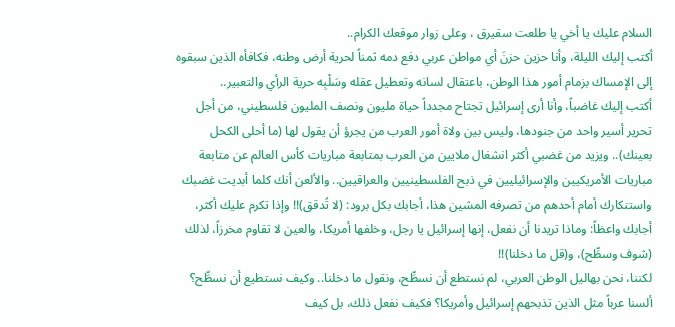السلام عليك يا أخي يا طلعت سقيرق ، وعلى زوار موقعك الكرام..
أكتب إليك الليلة، وأنا حزين حزنَ أي مواطن عربي دفع دمه ثمناً لحرية أرض وطنه، فكافأه الذين سبقوه إلى الإمساك بزمام أمور هذا الوطن، باعتقال لسانه وتعطيل عقله وسَلْبِه حرية الرأي والتعبير..
أكتب إليك غاضباً، وأنا أرى إسرائيل تجتاح مجدداً حياة مليون ونصف المليون فلسطيني، من أجل تحرير أسير واحد من جنودها، وليس بين ولاة أمور العرب من يجرؤ أن يقول لها (ما أحلى الكحل بعينك).. ويزيد من غضبي أكثر انشغال ملايين من العرب بمتابعة مباريات كأس العالم عن متابعة مباريات الأمريكيين والإسرائيليين في ذبح الفلسطينيين والعراقيين.. والألعن أنك كلما أبديت غضبك واستنكارك أمام أحدهم من تصرفه المشين هذا، أجابك بكل برود: (لا تُدقق)!! وإذا تكرم عليك أكثر، أجابك واعظاً: وماذا تريدنا أن نفعل، إنها إسرائيل يا رجل، وخلفها أمريكا، والعين لا تقاوم مخرزاً، لذلك (شوف وسطِّح)، و(قل ما دخلنا)!!
لكننا، نحن بهاليل الوطن العربي، لم نستطع أن نسطِّح، ونقول ما دخلنا.. وكيف نستطيع أن نسطِّح؟ ألسنا عرباً مثل الذين تذبحهم إسرائيل وأمريكا؟ فكيف نفعل ذلك، بل كيف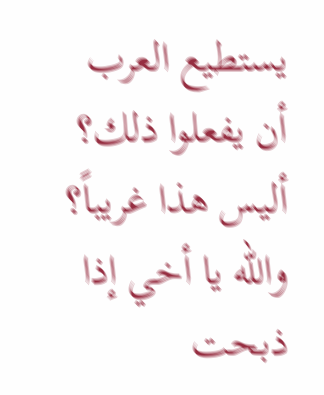يستطيع العرب أن يفعلوا ذلك؟ أليس هذا غريباً؟ والله يا أخي إذا ذبحت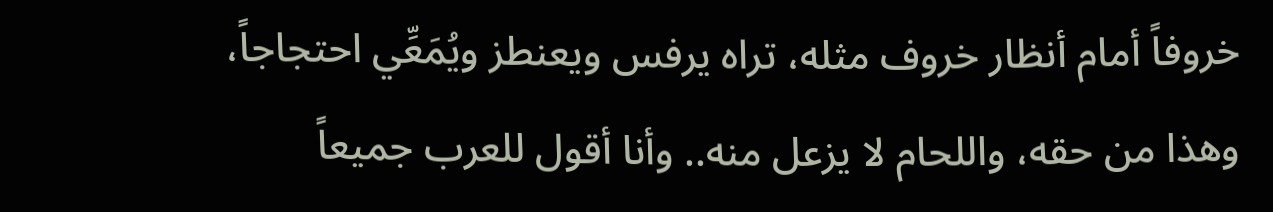خروفاً أمام أنظار خروف مثله، تراه يرفس ويعنطز ويُمَعِّي احتجاجاً، وهذا من حقه، واللحام لا يزعل منه.. وأنا أقول للعرب جميعاً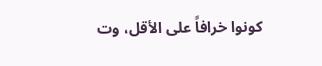كونوا خرافاً على الأقل، وت